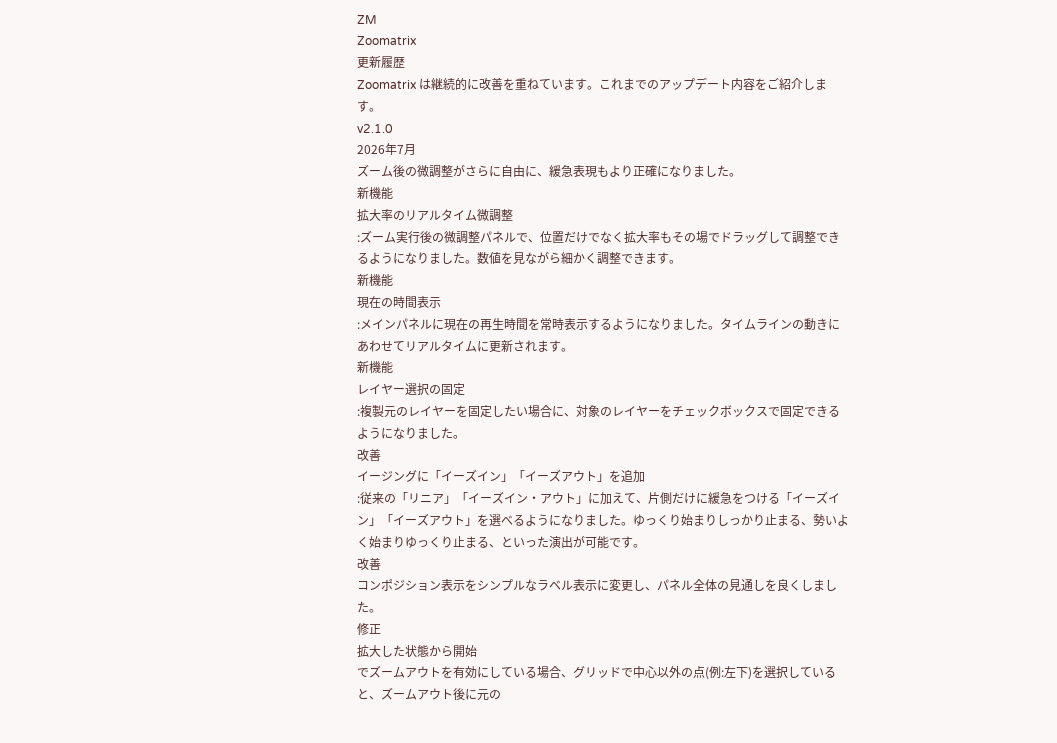ZM
Zoomatrix
更新履歴
Zoomatrix は継続的に改善を重ねています。これまでのアップデート内容をご紹介します。
v2.1.0
2026年7月
ズーム後の微調整がさらに自由に、緩急表現もより正確になりました。
新機能
拡大率のリアルタイム微調整
:ズーム実行後の微調整パネルで、位置だけでなく拡大率もその場でドラッグして調整できるようになりました。数値を見ながら細かく調整できます。
新機能
現在の時間表示
:メインパネルに現在の再生時間を常時表示するようになりました。タイムラインの動きにあわせてリアルタイムに更新されます。
新機能
レイヤー選択の固定
:複製元のレイヤーを固定したい場合に、対象のレイヤーをチェックボックスで固定できるようになりました。
改善
イージングに「イーズイン」「イーズアウト」を追加
:従来の「リニア」「イーズイン・アウト」に加えて、片側だけに緩急をつける「イーズイン」「イーズアウト」を選べるようになりました。ゆっくり始まりしっかり止まる、勢いよく始まりゆっくり止まる、といった演出が可能です。
改善
コンポジション表示をシンプルなラベル表示に変更し、パネル全体の見通しを良くしました。
修正
拡大した状態から開始
でズームアウトを有効にしている場合、グリッドで中心以外の点(例:左下)を選択していると、ズームアウト後に元の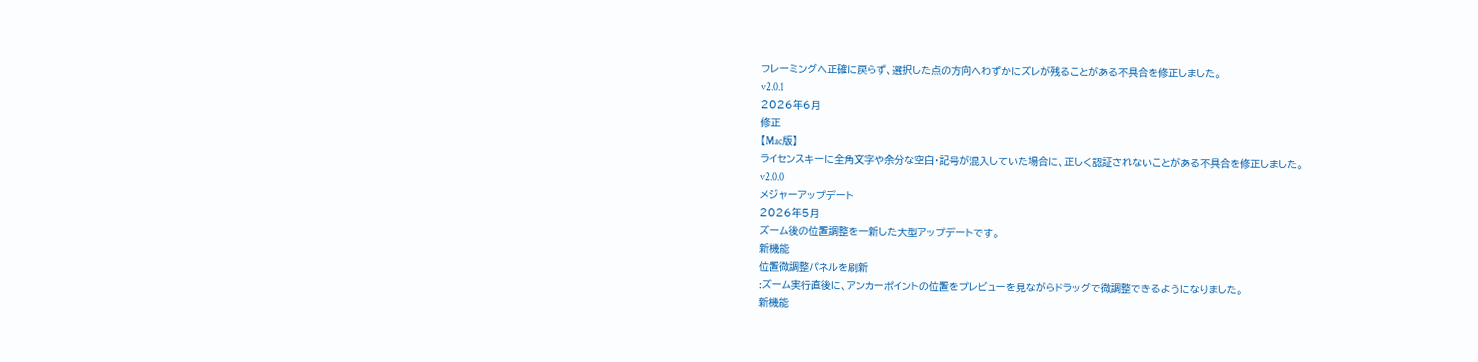フレーミングへ正確に戻らず、選択した点の方向へわずかにズレが残ることがある不具合を修正しました。
v2.0.1
2026年6月
修正
【Mac版】
ライセンスキーに全角文字や余分な空白・記号が混入していた場合に、正しく認証されないことがある不具合を修正しました。
v2.0.0
メジャーアップデート
2026年5月
ズーム後の位置調整を一新した大型アップデートです。
新機能
位置微調整パネルを刷新
:ズーム実行直後に、アンカーポイントの位置をプレビューを見ながらドラッグで微調整できるようになりました。
新機能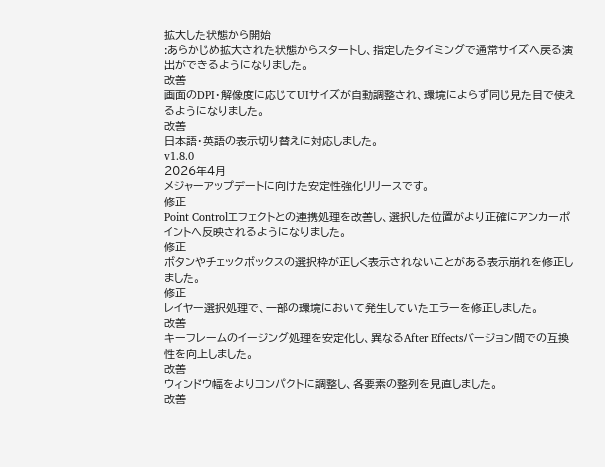拡大した状態から開始
:あらかじめ拡大された状態からスタートし、指定したタイミングで通常サイズへ戻る演出ができるようになりました。
改善
画面のDPI・解像度に応じてUIサイズが自動調整され、環境によらず同じ見た目で使えるようになりました。
改善
日本語・英語の表示切り替えに対応しました。
v1.8.0
2026年4月
メジャーアップデートに向けた安定性強化リリースです。
修正
Point Controlエフェクトとの連携処理を改善し、選択した位置がより正確にアンカーポイントへ反映されるようになりました。
修正
ボタンやチェックボックスの選択枠が正しく表示されないことがある表示崩れを修正しました。
修正
レイヤー選択処理で、一部の環境において発生していたエラーを修正しました。
改善
キーフレームのイージング処理を安定化し、異なるAfter Effectsバージョン間での互換性を向上しました。
改善
ウィンドウ幅をよりコンパクトに調整し、各要素の整列を見直しました。
改善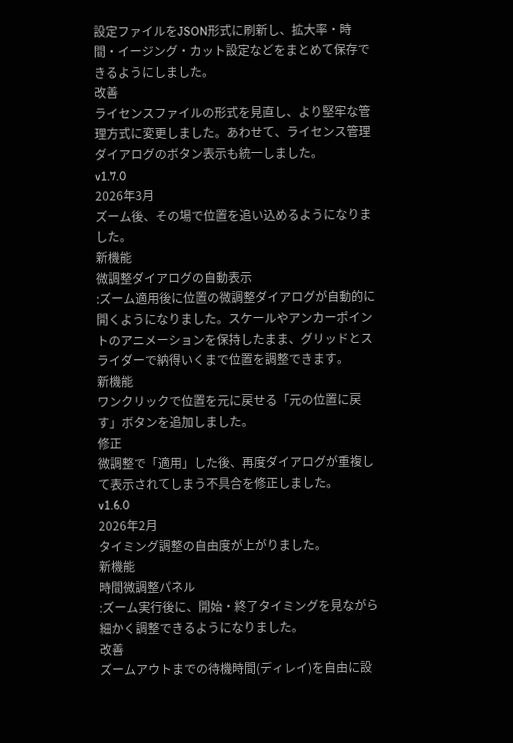設定ファイルをJSON形式に刷新し、拡大率・時間・イージング・カット設定などをまとめて保存できるようにしました。
改善
ライセンスファイルの形式を見直し、より堅牢な管理方式に変更しました。あわせて、ライセンス管理ダイアログのボタン表示も統一しました。
v1.7.0
2026年3月
ズーム後、その場で位置を追い込めるようになりました。
新機能
微調整ダイアログの自動表示
:ズーム適用後に位置の微調整ダイアログが自動的に開くようになりました。スケールやアンカーポイントのアニメーションを保持したまま、グリッドとスライダーで納得いくまで位置を調整できます。
新機能
ワンクリックで位置を元に戻せる「元の位置に戻す」ボタンを追加しました。
修正
微調整で「適用」した後、再度ダイアログが重複して表示されてしまう不具合を修正しました。
v1.6.0
2026年2月
タイミング調整の自由度が上がりました。
新機能
時間微調整パネル
:ズーム実行後に、開始・終了タイミングを見ながら細かく調整できるようになりました。
改善
ズームアウトまでの待機時間(ディレイ)を自由に設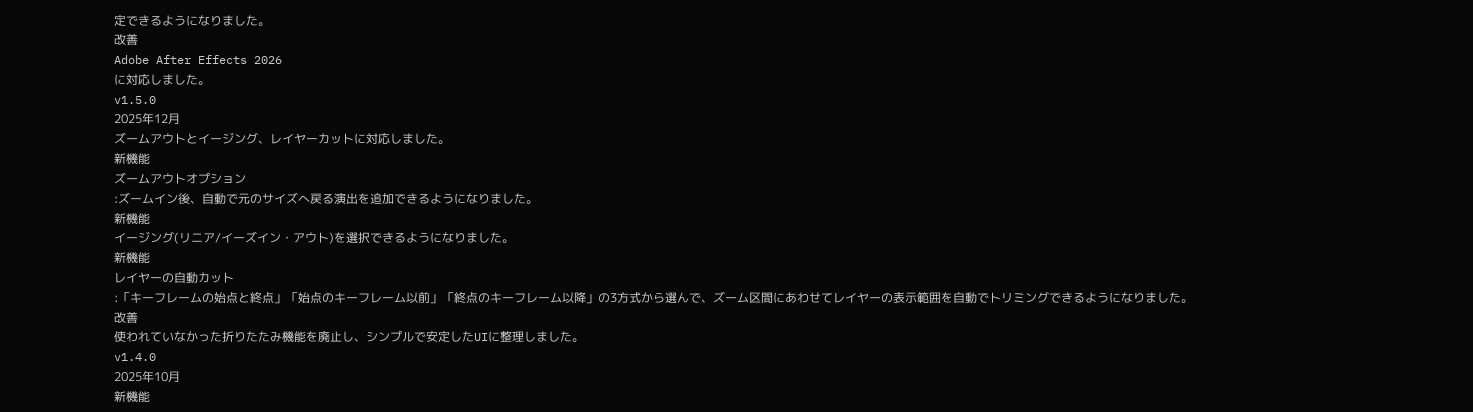定できるようになりました。
改善
Adobe After Effects 2026
に対応しました。
v1.5.0
2025年12月
ズームアウトとイージング、レイヤーカットに対応しました。
新機能
ズームアウトオプション
:ズームイン後、自動で元のサイズへ戻る演出を追加できるようになりました。
新機能
イージング(リニア/イーズイン・アウト)を選択できるようになりました。
新機能
レイヤーの自動カット
:「キーフレームの始点と終点」「始点のキーフレーム以前」「終点のキーフレーム以降」の3方式から選んで、ズーム区間にあわせてレイヤーの表示範囲を自動でトリミングできるようになりました。
改善
使われていなかった折りたたみ機能を廃止し、シンプルで安定したUIに整理しました。
v1.4.0
2025年10月
新機能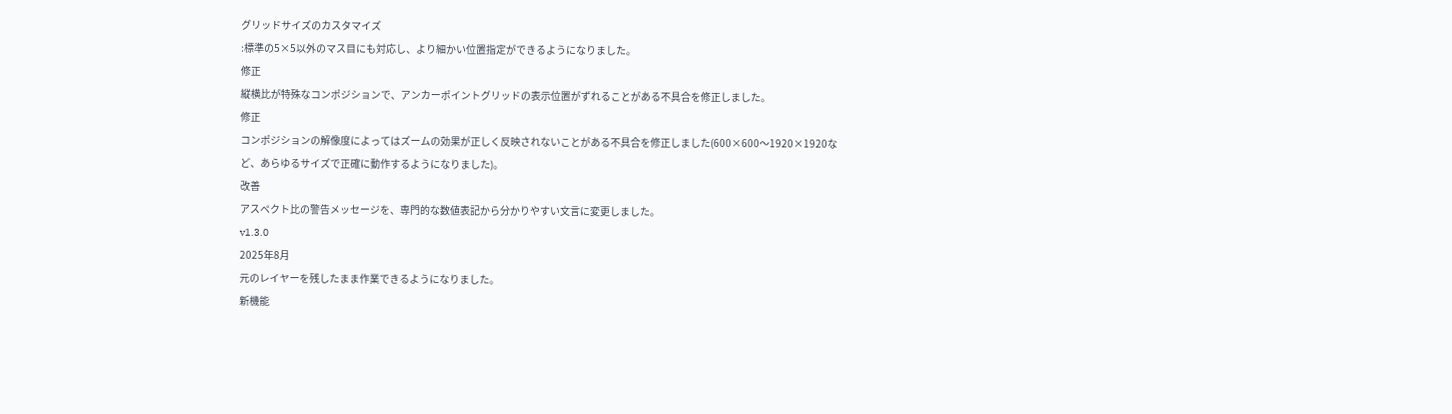グリッドサイズのカスタマイズ
:標準の5×5以外のマス目にも対応し、より細かい位置指定ができるようになりました。
修正
縦横比が特殊なコンポジションで、アンカーポイントグリッドの表示位置がずれることがある不具合を修正しました。
修正
コンポジションの解像度によってはズームの効果が正しく反映されないことがある不具合を修正しました(600×600〜1920×1920など、あらゆるサイズで正確に動作するようになりました)。
改善
アスペクト比の警告メッセージを、専門的な数値表記から分かりやすい文言に変更しました。
v1.3.0
2025年8月
元のレイヤーを残したまま作業できるようになりました。
新機能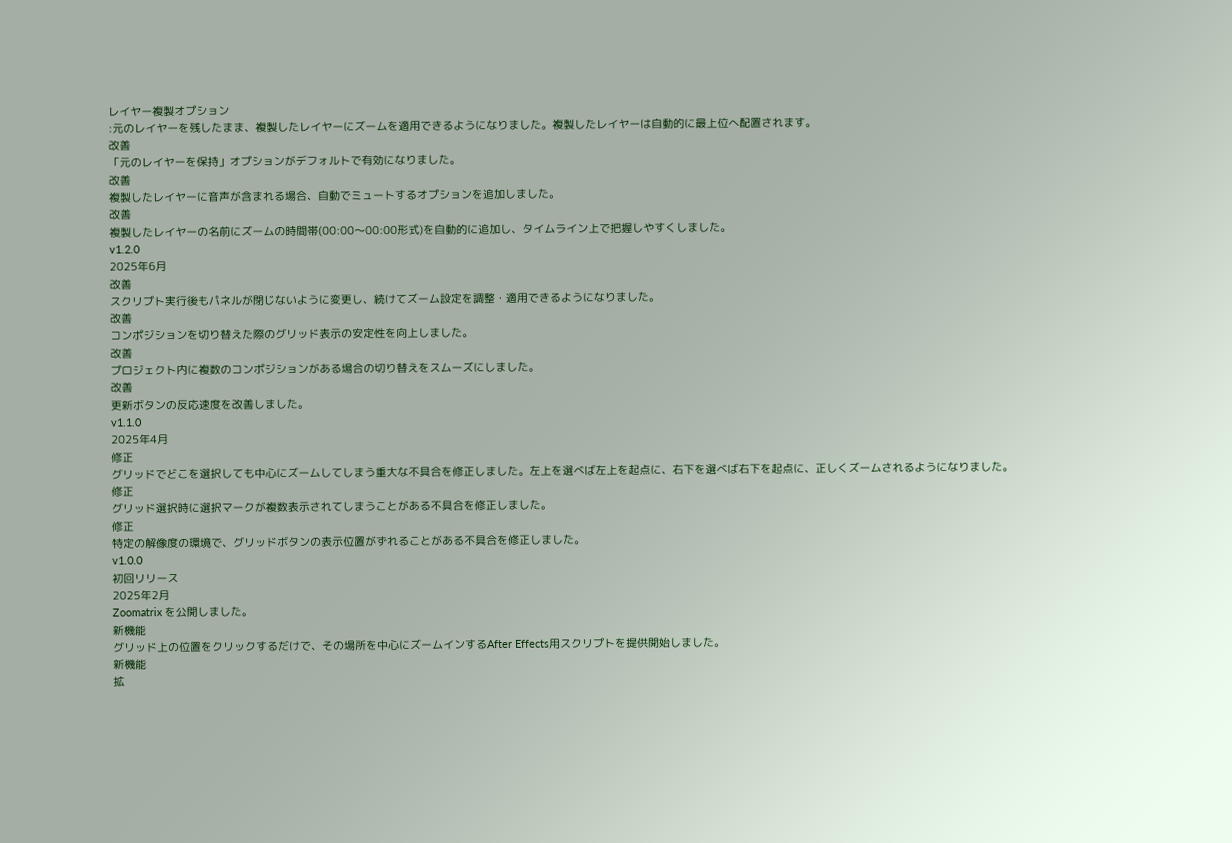レイヤー複製オプション
:元のレイヤーを残したまま、複製したレイヤーにズームを適用できるようになりました。複製したレイヤーは自動的に最上位へ配置されます。
改善
「元のレイヤーを保持」オプションがデフォルトで有効になりました。
改善
複製したレイヤーに音声が含まれる場合、自動でミュートするオプションを追加しました。
改善
複製したレイヤーの名前にズームの時間帯(00:00〜00:00形式)を自動的に追加し、タイムライン上で把握しやすくしました。
v1.2.0
2025年6月
改善
スクリプト実行後もパネルが閉じないように変更し、続けてズーム設定を調整・適用できるようになりました。
改善
コンポジションを切り替えた際のグリッド表示の安定性を向上しました。
改善
プロジェクト内に複数のコンポジションがある場合の切り替えをスムーズにしました。
改善
更新ボタンの反応速度を改善しました。
v1.1.0
2025年4月
修正
グリッドでどこを選択しても中心にズームしてしまう重大な不具合を修正しました。左上を選べば左上を起点に、右下を選べば右下を起点に、正しくズームされるようになりました。
修正
グリッド選択時に選択マークが複数表示されてしまうことがある不具合を修正しました。
修正
特定の解像度の環境で、グリッドボタンの表示位置がずれることがある不具合を修正しました。
v1.0.0
初回リリース
2025年2月
Zoomatrix を公開しました。
新機能
グリッド上の位置をクリックするだけで、その場所を中心にズームインするAfter Effects用スクリプトを提供開始しました。
新機能
拡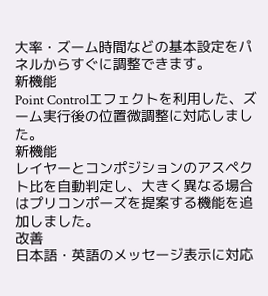大率・ズーム時間などの基本設定をパネルからすぐに調整できます。
新機能
Point Controlエフェクトを利用した、ズーム実行後の位置微調整に対応しました。
新機能
レイヤーとコンポジションのアスペクト比を自動判定し、大きく異なる場合はプリコンポーズを提案する機能を追加しました。
改善
日本語・英語のメッセージ表示に対応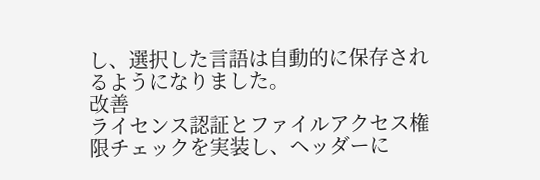し、選択した言語は自動的に保存されるようになりました。
改善
ライセンス認証とファイルアクセス権限チェックを実装し、ヘッダーに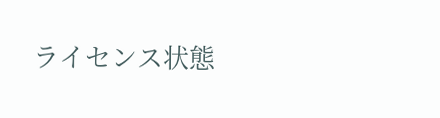ライセンス状態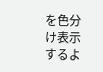を色分け表示するよ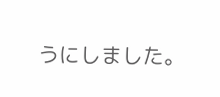うにしました。